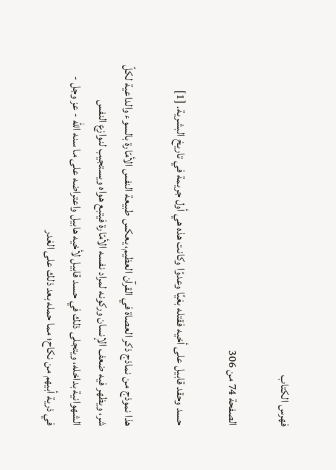فهرس الكتاب

الصفحة 74 من 306

حسد وحقد قابيل على أخيه فقتله بغيًا وعدوًا وكانت هذه هي أول جريمة في تاريخ البشرية. [1]

هذا نموذج من نماذج ذكر العصاة في القرآن العظيم، يعكس طبيعة النفس الأمّارة بالسوء والداعية لكلّ شر، ويظهر فيه ضعف الإنسان وركونه لمراد نفسه الأمّارة فيتبع هواه ويستجيب لنوازع النفس الشهوانية بداخله، ويتجلى ذلك في حسد قابيل لأخيه هابيل واعتراضه على ما سنه الله - عز وجل - في ذرية أبيهم من نكاح؛ مما حمله بعد ذلك على الغدر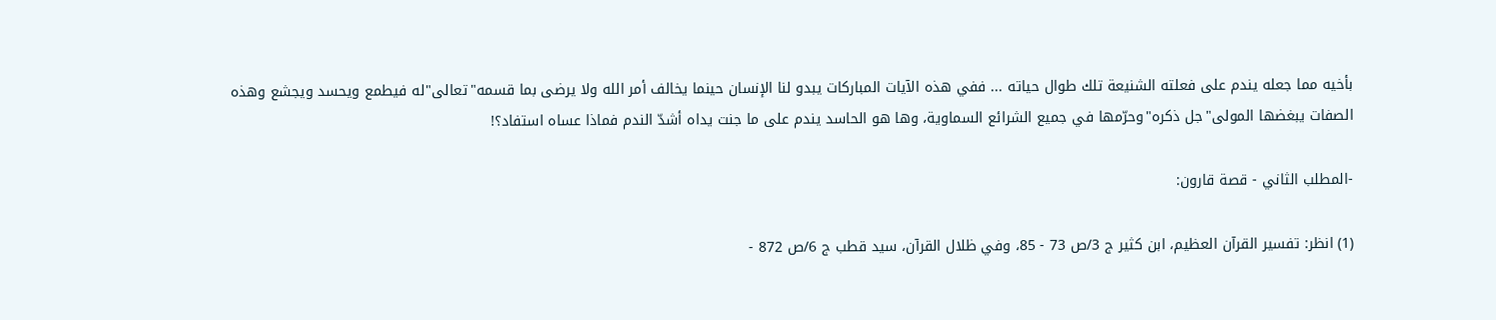بأخيه مما جعله يندم على فعلته الشنيعة تلك طوال حياته ... ففي هذه الآيات المباركات يبدو لنا الإنسان حينما يخالف أمر الله ولا يرضى بما قسمه"تعالى"له فيطمع ويحسد ويجشع وهذه الصفات يبغضها المولى"جل ذكره"وحرّمها في جميع الشرائع السماوية، وها هو الحاسد يندم على ما جنت يداه أشدّ الندم فماذا عساه استفاد؟!

-المطلب الثاني - قصة قارون:

(1) انظر: تفسير القرآن العظيم، ابن كثير ج 3/ص 73 - 85، وفي ظلال القرآن، سيد قطب ج 6/ص 872 -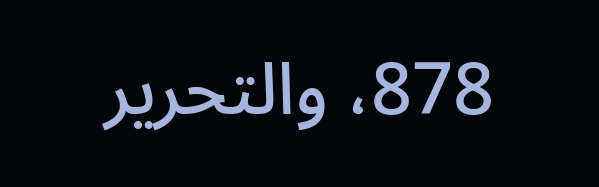878، والتحرير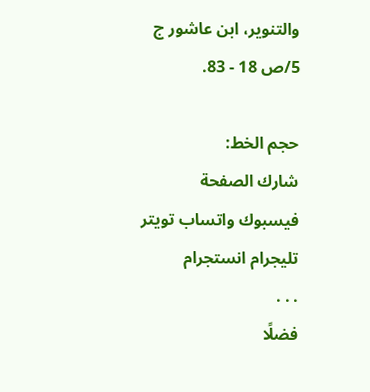والتنوير، ابن عاشور ج 5/ص 18 - 83.

حجم الخط:
شارك الصفحة
فيسبوك واتساب تويتر تليجرام انستجرام
. . .
فضلًا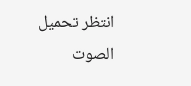انتظر تحميل الصوت